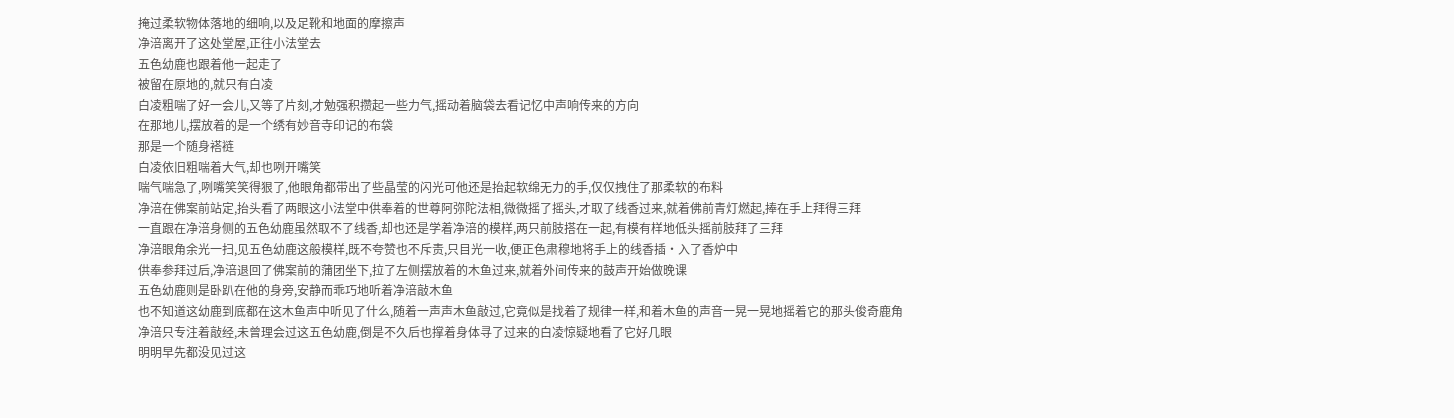掩过柔软物体落地的细响,以及足靴和地面的摩擦声
净涪离开了这处堂屋,正往小法堂去
五色幼鹿也跟着他一起走了
被留在原地的,就只有白凌
白凌粗喘了好一会儿,又等了片刻,才勉强积攒起一些力气,摇动着脑袋去看记忆中声响传来的方向
在那地儿,摆放着的是一个绣有妙音寺印记的布袋
那是一个随身褡裢
白凌依旧粗喘着大气,却也咧开嘴笑
喘气喘急了,咧嘴笑笑得狠了,他眼角都带出了些晶莹的闪光可他还是抬起软绵无力的手,仅仅拽住了那柔软的布料
净涪在佛案前站定,抬头看了两眼这小法堂中供奉着的世尊阿弥陀法相,微微摇了摇头,才取了线香过来,就着佛前青灯燃起,捧在手上拜得三拜
一直跟在净涪身侧的五色幼鹿虽然取不了线香,却也还是学着净涪的模样,两只前肢搭在一起,有模有样地低头摇前肢拜了三拜
净涪眼角余光一扫,见五色幼鹿这般模样,既不夸赞也不斥责,只目光一收,便正色肃穆地将手上的线香插·入了香炉中
供奉参拜过后,净涪退回了佛案前的蒲团坐下,拉了左侧摆放着的木鱼过来,就着外间传来的鼓声开始做晚课
五色幼鹿则是卧趴在他的身旁,安静而乖巧地听着净涪敲木鱼
也不知道这幼鹿到底都在这木鱼声中听见了什么,随着一声声木鱼敲过,它竟似是找着了规律一样,和着木鱼的声音一晃一晃地摇着它的那头俊奇鹿角
净涪只专注着敲经,未曾理会过这五色幼鹿,倒是不久后也撑着身体寻了过来的白凌惊疑地看了它好几眼
明明早先都没见过这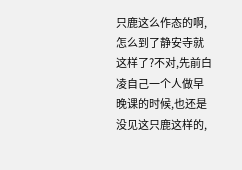只鹿这么作态的啊,怎么到了静安寺就这样了?不对,先前白凌自己一个人做早晚课的时候,也还是没见这只鹿这样的,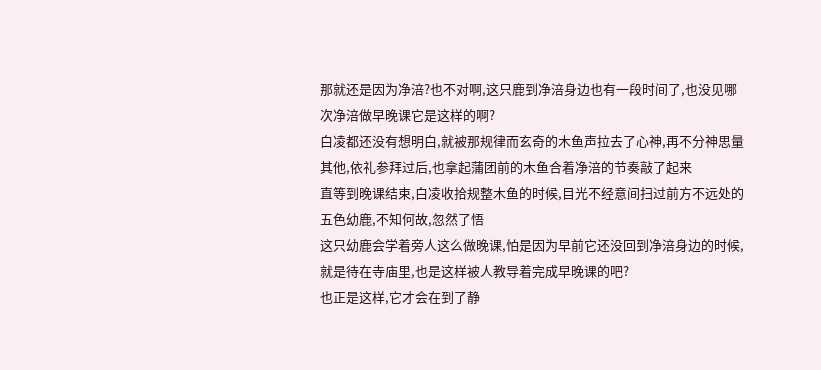那就还是因为净涪?也不对啊,这只鹿到净涪身边也有一段时间了,也没见哪次净涪做早晚课它是这样的啊?
白凌都还没有想明白,就被那规律而玄奇的木鱼声拉去了心神,再不分神思量其他,依礼参拜过后,也拿起蒲团前的木鱼合着净涪的节奏敲了起来
直等到晚课结束,白凌收拾规整木鱼的时候,目光不经意间扫过前方不远处的五色幼鹿,不知何故,忽然了悟
这只幼鹿会学着旁人这么做晚课,怕是因为早前它还没回到净涪身边的时候,就是待在寺庙里,也是这样被人教导着完成早晚课的吧?
也正是这样,它才会在到了静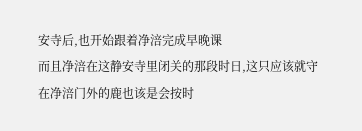安寺后,也开始跟着净涪完成早晚课
而且净涪在这静安寺里闭关的那段时日,这只应该就守在净涪门外的鹿也该是会按时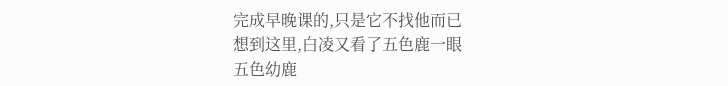完成早晚课的,只是它不找他而已
想到这里,白凌又看了五色鹿一眼
五色幼鹿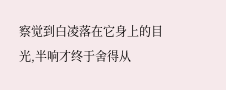察觉到白凌落在它身上的目光,半响才终于舍得从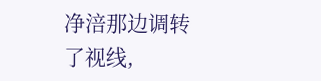净涪那边调转了视线,